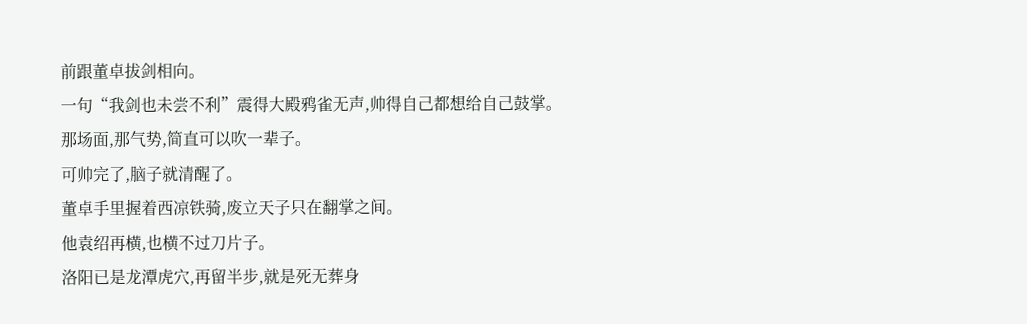前跟董卓拔剑相向。
一句“我剑也未尝不利”震得大殿鸦雀无声,帅得自己都想给自己鼓掌。
那场面,那气势,简直可以吹一辈子。
可帅完了,脑子就清醒了。
董卓手里握着西凉铁骑,废立天子只在翻掌之间。
他袁绍再横,也横不过刀片子。
洛阳已是龙潭虎穴,再留半步,就是死无葬身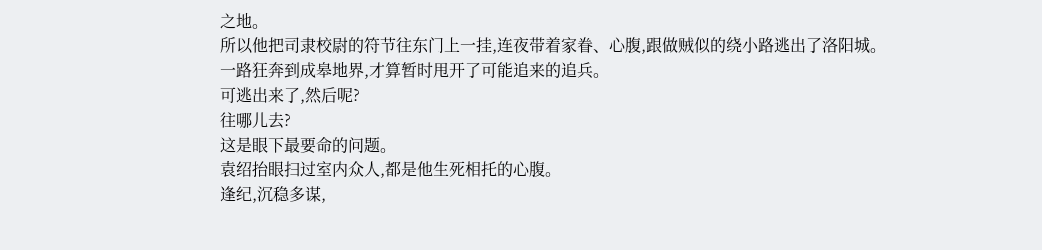之地。
所以他把司隶校尉的符节往东门上一挂,连夜带着家眷、心腹,跟做贼似的绕小路逃出了洛阳城。
一路狂奔到成皋地界,才算暂时甩开了可能追来的追兵。
可逃出来了,然后呢?
往哪儿去?
这是眼下最要命的问题。
袁绍抬眼扫过室内众人,都是他生死相托的心腹。
逢纪,沉稳多谋,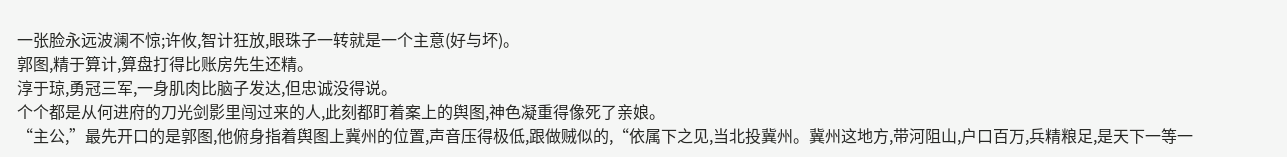一张脸永远波澜不惊;许攸,智计狂放,眼珠子一转就是一个主意(好与坏)。
郭图,精于算计,算盘打得比账房先生还精。
淳于琼,勇冠三军,一身肌肉比脑子发达,但忠诚没得说。
个个都是从何进府的刀光剑影里闯过来的人,此刻都盯着案上的舆图,神色凝重得像死了亲娘。
“主公,”最先开口的是郭图,他俯身指着舆图上冀州的位置,声音压得极低,跟做贼似的,“依属下之见,当北投冀州。冀州这地方,带河阻山,户口百万,兵精粮足,是天下一等一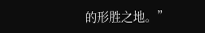的形胜之地。”